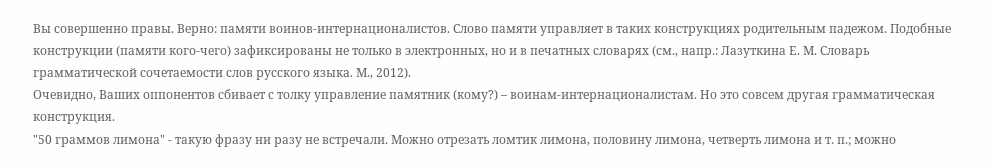Вы совершенно правы. Верно: памяти воинов-интернационалистов. Слово памяти управляет в таких конструкциях родительным падежом. Подобные конструкции (памяти кого-чего) зафиксированы не только в электронных, но и в печатных словарях (см., напр.: Лазуткина Е. М. Словарь грамматической сочетаемости слов русского языка. М., 2012).
Очевидно, Ваших оппонентов сбивает с толку управление памятник (кому?) – воинам-интернационалистам. Но это совсем другая грамматическая конструкция.
"50 граммов лимона" - такую фразу ни разу не встречали. Можно отрезать ломтик лимона, половину лимона, четверть лимона и т. п.; можно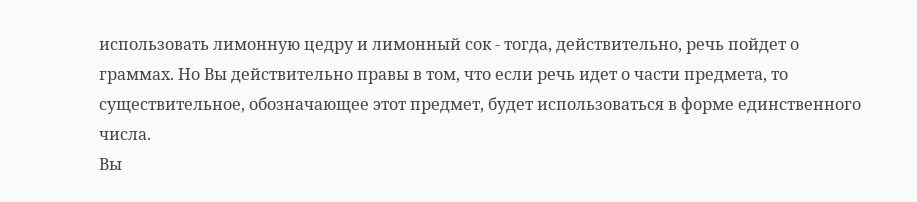использовать лимонную цедру и лимонный сок - тогда, действительно, речь пойдет о граммах. Но Вы действительно правы в том, что если речь идет о части предмета, то существительное, обозначающее этот предмет, будет использоваться в форме единственного числа.
Вы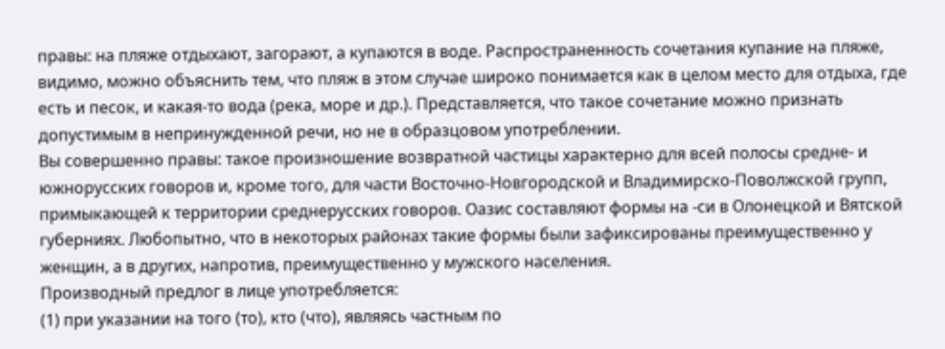правы: на пляже отдыхают, загорают, а купаются в воде. Распространенность сочетания купание на пляже, видимо, можно объяснить тем, что пляж в этом случае широко понимается как в целом место для отдыха, где есть и песок, и какая-то вода (река, море и др.). Представляется, что такое сочетание можно признать допустимым в непринужденной речи, но не в образцовом употреблении.
Вы совершенно правы: такое произношение возвратной частицы характерно для всей полосы средне- и южнорусских говоров и, кроме того, для части Восточно-Новгородской и Владимирско-Поволжской групп, примыкающей к территории среднерусских говоров. Оазис составляют формы на -си в Олонецкой и Вятской губерниях. Любопытно, что в некоторых районах такие формы были зафиксированы преимущественно у женщин, а в других, напротив, преимущественно у мужского населения.
Производный предлог в лице употребляется:
(1) при указании на того (то), кто (что), являясь частным по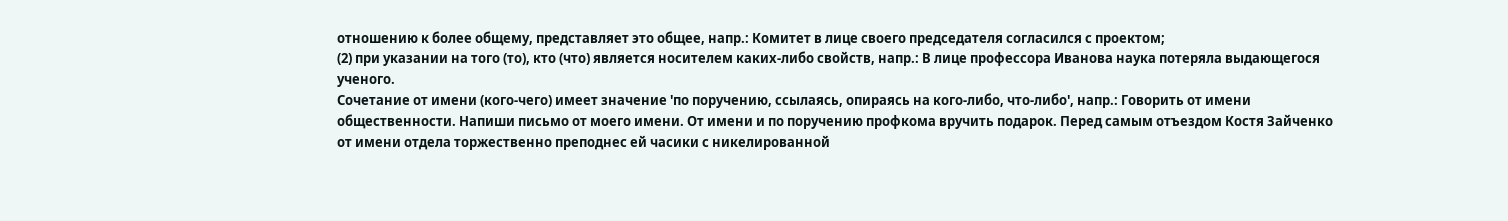отношению к более общему, представляет это общее, напр.: Комитет в лице своего председателя согласился с проектом;
(2) при указании на того (то), кто (что) является носителем каких-либо свойств, напр.: В лице профессора Иванова наука потеряла выдающегося ученого.
Сочетание от имени (кого-чего) имеет значение 'по поручению, ссылаясь, опираясь на кого-либо, что-либо', напр.: Говорить от имени общественности. Напиши письмо от моего имени. От имени и по поручению профкома вручить подарок. Перед самым отъездом Костя Зайченко от имени отдела торжественно преподнес ей часики с никелированной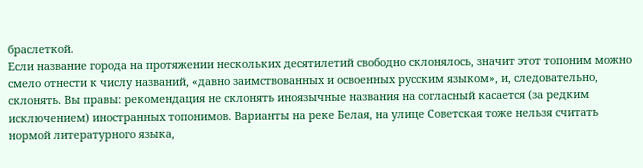браслеткой.
Если название города на протяжении нескольких десятилетий свободно склонялось, значит этот топоним можно смело отнести к числу названий, «давно заимствованных и освоенных русским языком», и, следовательно, склонять. Вы правы: рекомендация не склонять иноязычные названия на согласный касается (за редким исключением) иностранных топонимов. Варианты на реке Белая, на улице Советская тоже нельзя считать нормой литературного языка,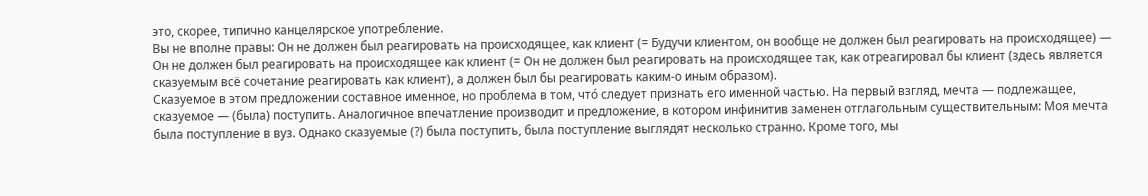это, скорее, типично канцелярское употребление.
Вы не вполне правы: Он не должен был реагировать на происходящее, как клиент (= Будучи клиентом, он вообще не должен был реагировать на происходящее) — Он не должен был реагировать на происходящее как клиент (= Он не должен был реагировать на происходящее так, как отреагировал бы клиент (здесь является сказуемым всё сочетание реагировать как клиент), а должен был бы реагировать каким-о иным образом).
Сказуемое в этом предложении составное именное, но проблема в том, что́ следует признать его именной частью. На первый взгляд, мечта — подлежащее, сказуемое — (была) поступить. Аналогичное впечатление производит и предложение, в котором инфинитив заменен отглагольным существительным: Моя мечта была поступление в вуз. Однако сказуемые (?) была поступить, была поступление выглядят несколько странно. Кроме того, мы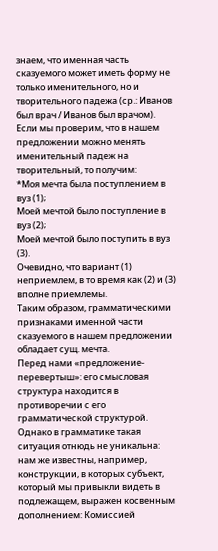знаем, что именная часть сказуемого может иметь форму не только именительного, но и творительного падежа (ср.: Иванов был врач / Иванов был врачом). Если мы проверим, что в нашем предложении можно менять именительный падеж на творительный, то получим:
*Моя мечта была поступлением в вуз (1);
Моей мечтой было поступление в вуз (2);
Моей мечтой было поступить в вуз (3).
Очевидно, что вариант (1) неприемлем, в то время как (2) и (3) вполне приемлемы.
Таким образом, грамматическими признаками именной части сказуемого в нашем предложении обладает сущ. мечта.
Перед нами «предложение-перевертыш»: его смысловая структура находится в противоречии с его грамматической структурой. Однако в грамматике такая ситуация отнюдь не уникальна: нам же известны, например, конструкции, в которых субъект, который мы привыкли видеть в подлежащем, выражен косвенным дополнением: Комиссией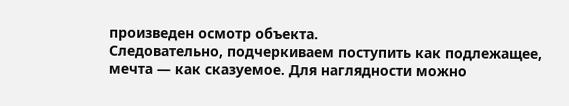произведен осмотр объекта.
Следовательно, подчеркиваем поступить как подлежащее, мечта — как сказуемое. Для наглядности можно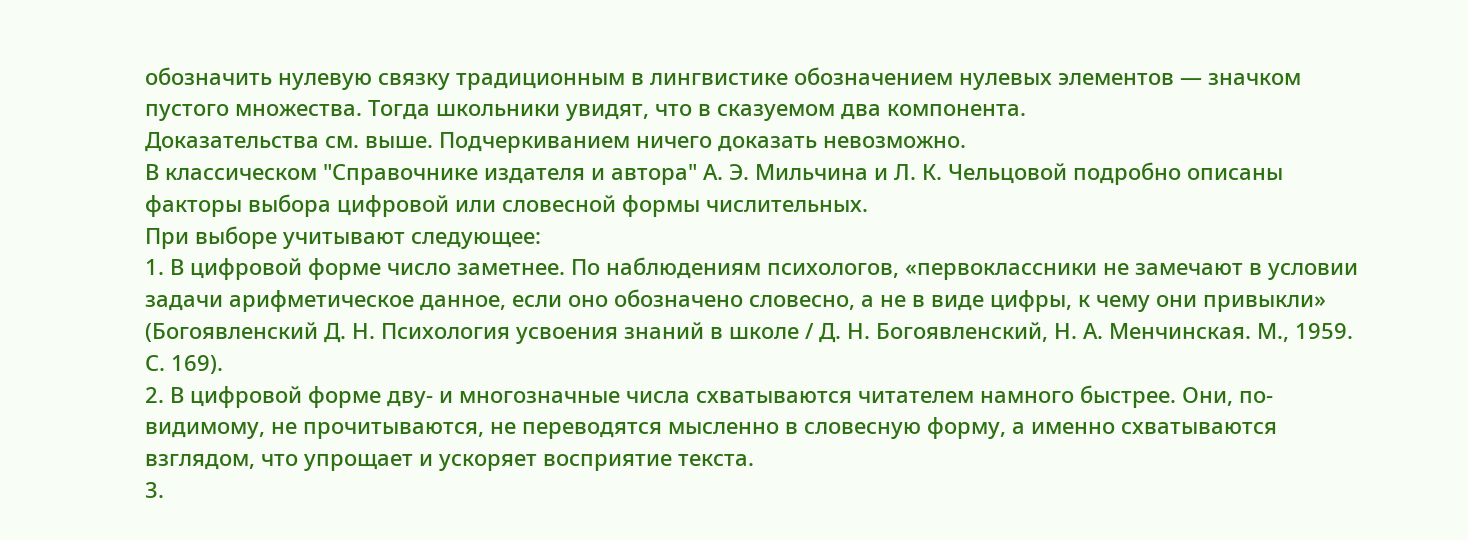обозначить нулевую связку традиционным в лингвистике обозначением нулевых элементов — значком пустого множества. Тогда школьники увидят, что в сказуемом два компонента.
Доказательства см. выше. Подчеркиванием ничего доказать невозможно.
В классическом "Справочнике издателя и автора" А. Э. Мильчина и Л. К. Чельцовой подробно описаны факторы выбора цифровой или словесной формы числительных.
При выборе учитывают следующее:
1. В цифровой форме число заметнее. По наблюдениям психологов, «первоклассники не замечают в условии задачи арифметическое данное, если оно обозначено словесно, а не в виде цифры, к чему они привыкли» (Богоявленский Д. Н. Психология усвоения знаний в школе / Д. Н. Богоявленский, Н. А. Менчинская. М., 1959. С. 169).
2. В цифровой форме дву- и многозначные числа схватываются читателем намного быстрее. Они, по-видимому, не прочитываются, не переводятся мысленно в словесную форму, а именно схватываются взглядом, что упрощает и ускоряет восприятие текста.
3.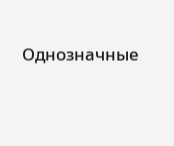Однозначные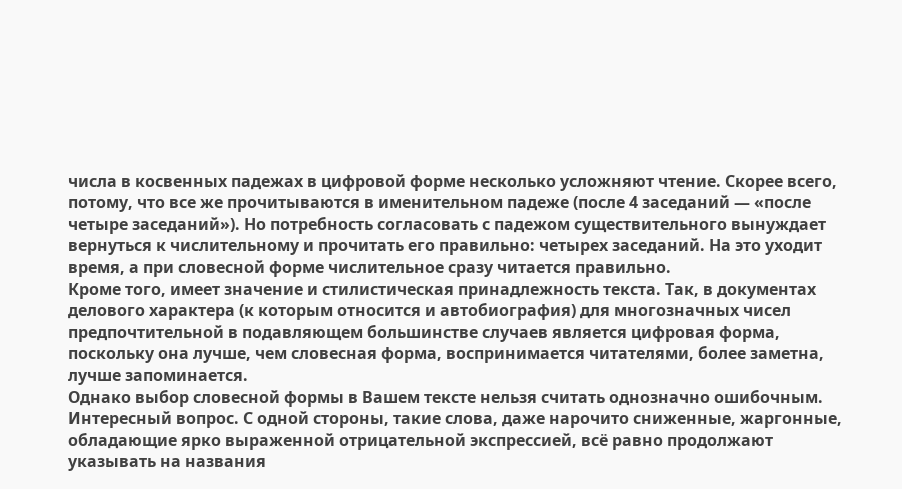числа в косвенных падежах в цифровой форме несколько усложняют чтение. Скорее всего, потому, что все же прочитываются в именительном падеже (после 4 заседаний — «после четыре заседаний»). Но потребность согласовать с падежом существительного вынуждает вернуться к числительному и прочитать его правильно: четырех заседаний. На это уходит время, а при словесной форме числительное сразу читается правильно.
Кроме того, имеет значение и стилистическая принадлежность текста. Так, в документах делового характера (к которым относится и автобиография) для многозначных чисел предпочтительной в подавляющем большинстве случаев является цифровая форма, поскольку она лучше, чем словесная форма, воспринимается читателями, более заметна, лучше запоминается.
Однако выбор словесной формы в Вашем тексте нельзя считать однозначно ошибочным.
Интересный вопрос. С одной стороны, такие слова, даже нарочито сниженные, жаргонные, обладающие ярко выраженной отрицательной экспрессией, всё равно продолжают указывать на названия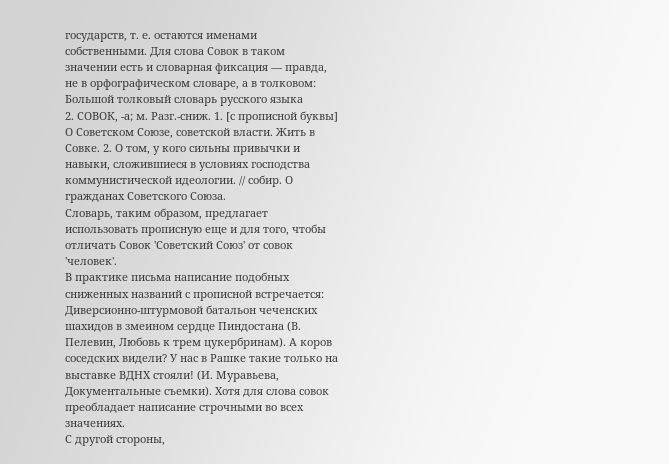государств, т. е. остаются именами собственными. Для слова Совок в таком значении есть и словарная фиксация — правда, не в орфографическом словаре, а в толковом:
Большой толковый словарь русского языка
2. СОВОК, -а; м. Разг.-сниж. 1. [с прописной буквы] О Советском Союзе, советской власти. Жить в Совке. 2. О том, у кого сильны привычки и навыки, сложившиеся в условиях господства коммунистической идеологии. // собир. О гражданах Советского Союза.
Словарь, таким образом, предлагает использовать прописную еще и для того, чтобы отличать Совок 'Советский Союз' от совок 'человек'.
В практике письма написание подобных сниженных названий с прописной встречается: Диверсионно-штурмовой батальон чеченских шахидов в змеином сердце Пиндостана (В. Пелевин, Любовь к трем цукербринам). А коров соседских видели? У нас в Рашке такие только на выставке ВДНХ стояли! (И. Муравьева, Документальные съемки). Хотя для слова совок преобладает написание строчными во всех значениях.
С другой стороны,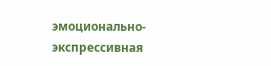эмоционально-экспрессивная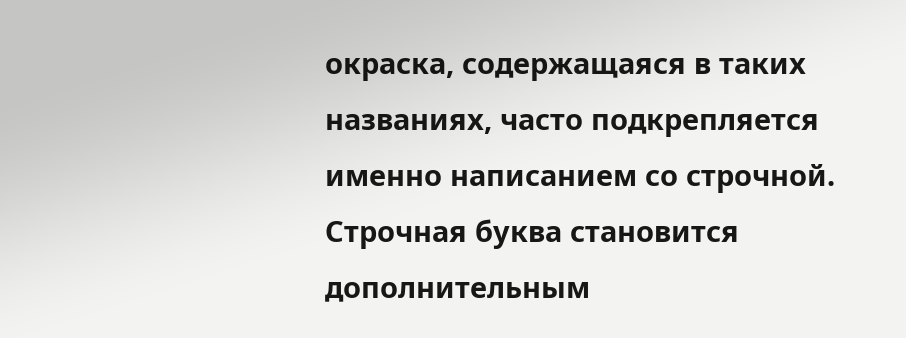окраска, содержащаяся в таких названиях, часто подкрепляется именно написанием со строчной. Строчная буква становится дополнительным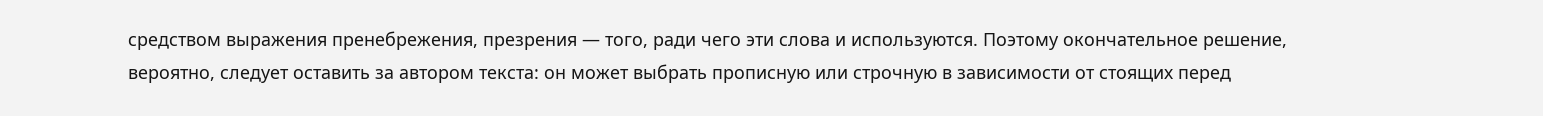средством выражения пренебрежения, презрения — того, ради чего эти слова и используются. Поэтому окончательное решение, вероятно, следует оставить за автором текста: он может выбрать прописную или строчную в зависимости от стоящих перед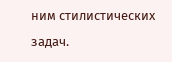ним стилистических задач.